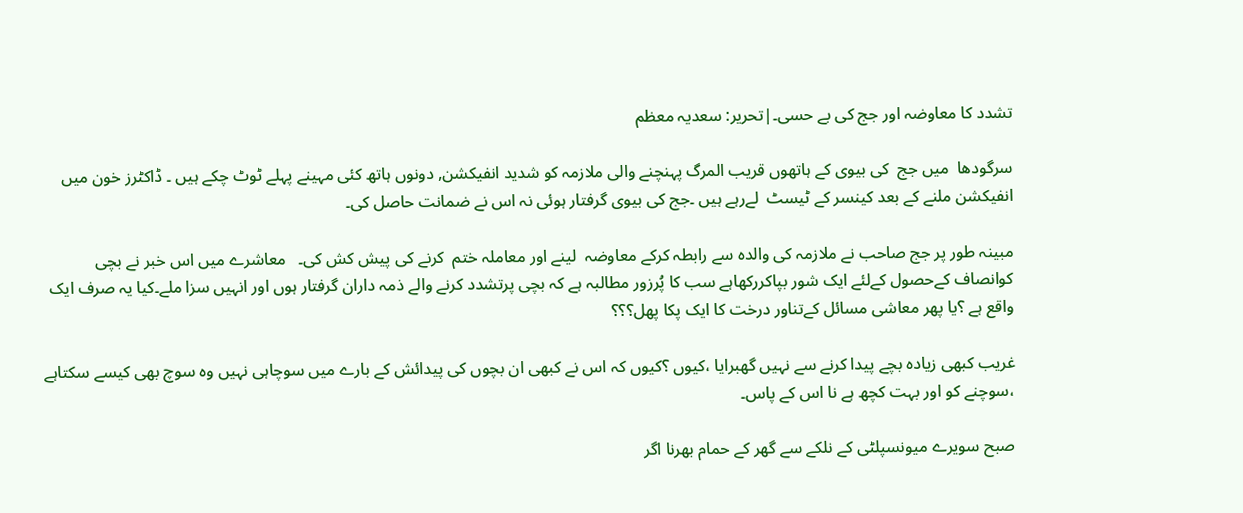تشدد کا معاوضہ اور جج کی بے حسی۔|تحریر: سعدیہ معظم

سرگودھا  میں جج  کی بیوی کے ہاتھوں قریب المرگ پہنچنے والی ملازمہ کو شدید انفیکشن, دونوں ہاتھ کئی مہینے پہلے ٹوٹ چکے ہیں ۔ ڈاکٹرز خون میں انفیکشن ملنے کے بعد کینسر کے ٹیسٹ  لےرہے ہیں ۔جج کی بیوی گرفتار ہوئی نہ اس نے ضمانت حاصل کی۔

مبینہ طور پر جج صاحب نے ملازمہ کی والدہ سے رابطہ کرکے معاوضہ  لینے اور معاملہ ختم  کرنے کی پیش کش کی۔   معاشرے میں اس خبر نے بچی کوانصاف کےحصول کےلئے ایک شور بپاکررکھاہے سب کا پُرزور مطالبہ ہے کہ بچی پرتشدد کرنے والے ذمہ داران گرفتار ہوں اور انہیں سزا ملے۔کیا یہ صرف ایک واقع ہے ؟یا پھر معاشی مسائل کےتناور درخت کا ایک پکا پھل؟؟؟

غریب کبھی زیادہ بچے پیدا کرنے سے نہیں گھبرایا ،کیوں ؟کیوں کہ اس نے کبھی ان بچوں کی پیدائش کے بارے میں سوچاہی نہیں وہ سوچ بھی کیسے سکتاہے ،سوچنے کو اور بہت کچھ ہے نا اس کے پاس۔

صبح سویرے میونسپلٹی کے نلکے سے گھر کے حمام بھرنا اگر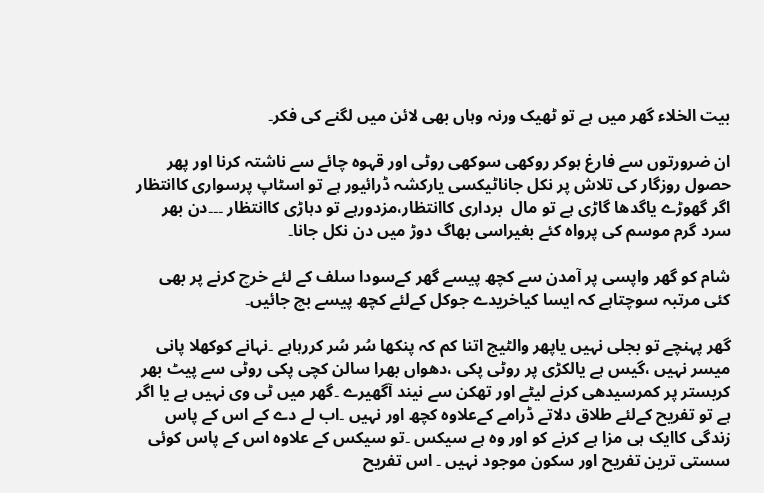بیت الخلاء گھر میں ہے تو ٹھیک ورنہ وہاں بھی لائن میں لگنے کی فکر۔

ان ضرورتوں سے فارغ ہوکر روکھی سوکھی روٹی اور قہوہ چائے سے ناشتہ کرنا اور پھر حصول روزگار کی تلاش پر نکل جاناٹیکسی یارکشہ ڈرائیور ہے تو اسٹاپ پرسواری کاانتظار اگر گھوڑے یاگدھا گاڑی ہے تو مال  برداری کاانتظار،مزدورہے تو دہاڑی کاانتظار ۔۔۔دن بھر سرد گرم موسم کی پرواہ کئے بغیراسی بھاگ دوڑ میں دن نکل جانا۔

شام کو گھر واپسی پر آمدن سے کچھ پیسے گھر کےسودا سلف کے لئے خرچ کرنے پر بھی کئی مرتبہ سوچتاہے کہ ایسا کیاخریدے جوکل کےلئے کچھ پیسے بچ جائیں۔

گھر پہنچے تو بجلی نہیں یاپھر والٹیج اتنا کم کہ پنکھا سُر سُر کررہاہے ۔نہانے کوکھلا پانی میسر نہیں ،گیس ہے یالکڑی پر روٹی پکی ،دھواں بھرا سالن کچی پکی روٹی سے پیٹ بھر کربستر پر کمرسیدھی کرنے لیٹے اور تھکن سے نیند آگھیرے ۔گھر میں ٹی وی نہیں ہے یا اگر ہے تو تفریح کےلئے طلاق دلاتے ڈرامے کےعلاوہ کچھ اور نہیں ۔اب لے دے کے اس کے پاس زندگی کاایک ہی مزا ہے کرنے کو اور وہ ہے سیکس ۔تو سیکس کے علاوہ اس کے پاس کوئی سستی ترین تفریح اور سکون موجود نہیں ۔ اس تفریح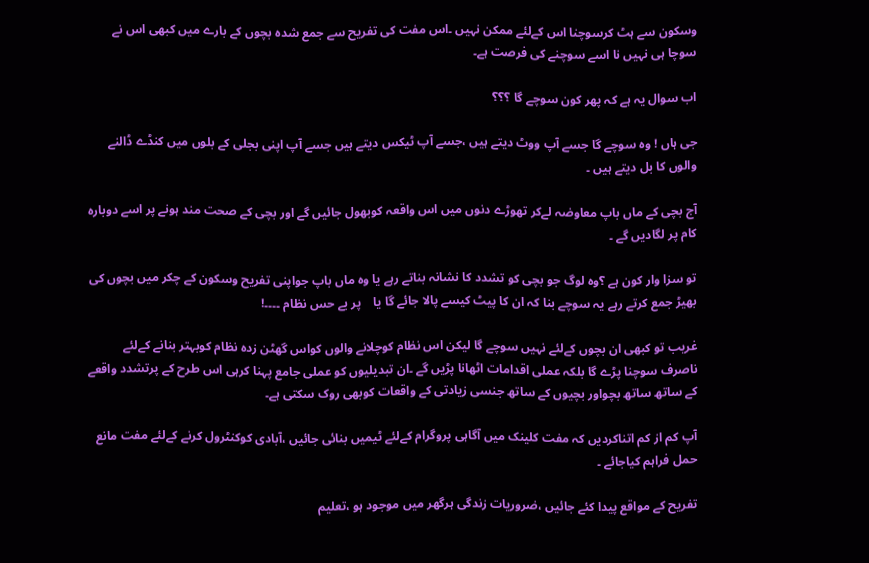وسکون سے ہٹ کرسوچنا اس کےلئے ممکن نہیں ۔اس مفت کی تفریح سے جمع شدہ بچوں کے بارے میں کبھی اس نے سوچا ہی نہیں نا اسے سوچنے کی فرصت ہے۔

اب سوال یہ ہے کہ پھر کون سوچے گا ؟؟؟

جی ہاں ! وہ سوچے گا جسے آپ ووٹ دیتے ہیں ،جسے آپ ٹیکس دیتے ہیں جسے آپ اپنی بجلی کے بلوں میں کنڈے ڈالنے والوں کا بل دیتے ہیں ۔

آج بچی کے ماں باپ معاوضہ لےکر تھوڑے دنوں میں اس واقعہ کوبھول جائیں گے اور بچی کے صحت مند ہونے پر اسے دوبارہ کام پر لگادیں گے ۔

تو سزا وار کون ہے ؟وہ لوگ جو بچی کو تشدد کا نشانہ بناتے رہے یا وہ ماں باپ جواپنی تفریح وسکون کے چکر میں بچوں کی بھیڑ جمع کرتے رہے یہ سوچے بنا کہ ان کا پیٹ کیسے پالا جائے گا یا    پر بے حس نظام ۔۔۔۔!

غریب تو کبھی ان بچوں کےلئے نہیں سوچے گا لیکن اس نظام کوچلانے والوں کواس گھٹن زدہ نظام کوبہتر بنانے کےلئے ناصرف سوچنا پڑے گا بلکہ عملی اقدامات اٹھانا پڑیں گے ۔ان تبدیلیوں کو عملی جامع پہنا کرہی اس طرح کے پرتشدد واقعے کے ساتھ ساتھ بچواور بچیوں کے ساتھ جنسی زیادتی کے واقعات کوبھی روک سکتی ہے۔

آپ کم از کم اتناکردیں کہ مفت کلینک میں آگاہی پروگرام کےلئے ٹیمیں بنائی جائیں ،آبادی کوکنٹرول کرنے کےلئے مفت مانع حمل فراہم کیاجائے ۔

تفریح کے مواقع پیدا کئے جائیں ،ضروریات زندگی ہرگھر میں موجود ہو ،تعلیم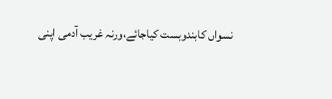نسواں کابندوبست کیاجائے،ورنہ غریب آدمی اپنی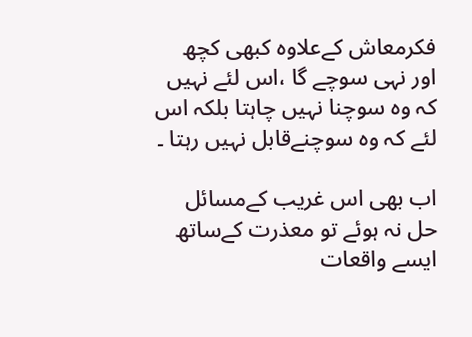فکرمعاش کےعلاوہ کبھی کچھ اور نہی سوچے گا ،اس لئے نہیں کہ وہ سوچنا نہیں چاہتا بلکہ اس لئے کہ وہ سوچنےقابل نہیں رہتا ۔

اب بھی اس غریب کےمسائل حل نہ ہوئے تو معذرت کےساتھ  ایسے واقعات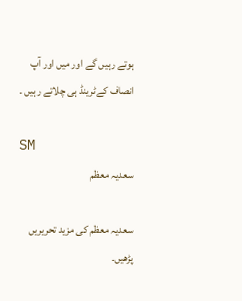ہوتے رہیں گے اور میں اور آپ انصاف کےٹرینڈ ہی چلاتے رہیں ۔

SM
سعدیہ معظم

سعدیہ معظم کی مزید تحریریں پڑھیں۔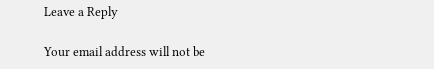Leave a Reply

Your email address will not be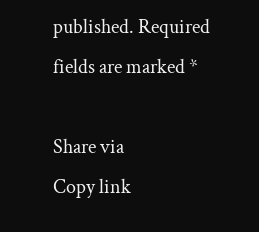published. Required fields are marked *

Share via
Copy link